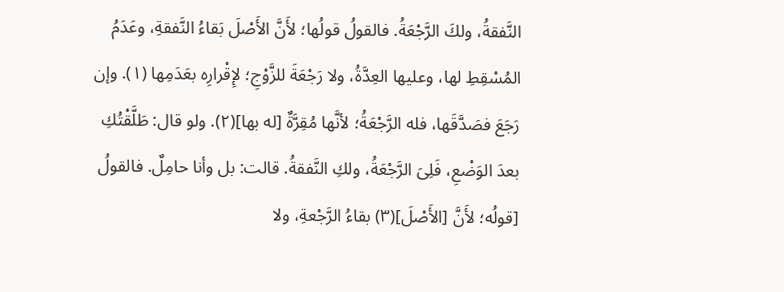النَّفقةُ، ولكَ الرَّجْعَةُ. فالقولُ قولُها؛ لأَنَّ الأَصْلَ بَقاءُ النَّفقةِ، وعَدَمُ المُسْقِطِ لها، وعليها العِدَّةُ، ولا رَجْعَةَ للزَّوْجِ؛ لإِقْرارِه بعَدَمِها (١). وإن رَجَعَ فصَدَّقَها، فله الرَّجْعَةُ؛ لأنَّها مُقِرَّةٌ [له بها](٢). ولو قال: طَلَّقْتُكِ بعدَ الوَضْعِ، فَلِىَ الرَّجْعَةُ، ولكِ النَّفقةُ. قالت: بل وأنا حامِلٌ. فالقولُ [قولُه؛ لأَنَّ [الأَصْلَ](٣) بقاءُ الرَّجْعةِ، ولا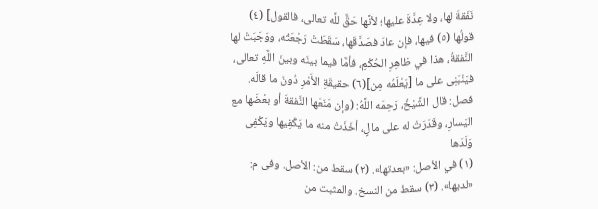نَفَقةَ لها، ولا عِدَّةَ عليها؛ لأنَّها حَقٌّ للَّه تعالى، فالقول] (٤) قولُها (٥) فيها، فإن عادَ فصَدَّقَها، سَقَطَتْ رَجْعَتُه، ووَجَبَتْ لها النَّفقةُ، هذا في ظاهِرِ الحُكْمِ، فأمَّا فيما بينَه وبينَ اللَّهِ تعالى، فيَنْبَنِى على ما [يَعْلَمُه مِن](٦) حقيقَةِ الأَمْرِ دُونَ ما قالَه.
فصل: قال الشَّيْخُ، رَحِمَه اللَّهُ: (وإن مَنَعَها النَّفقةَ أو بعْضَها مع اليَسارِ، وقَدَرَتْ له على مالٍ، أخَذَتْ منه ما يَكْفِيها ويَكْفِى وَلَدَها
(١) في الأصل: «بعدتها». (٢) سقط من: الأصل. وفى م: «لديها». (٣) سقط من النسخ. والمثبت من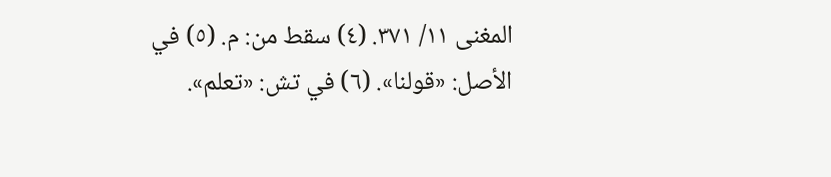المغنى ١١/ ٣٧١. (٤) سقط من: م. (٥) في الأصل: «قولنا». (٦) في تش: «تعلم».